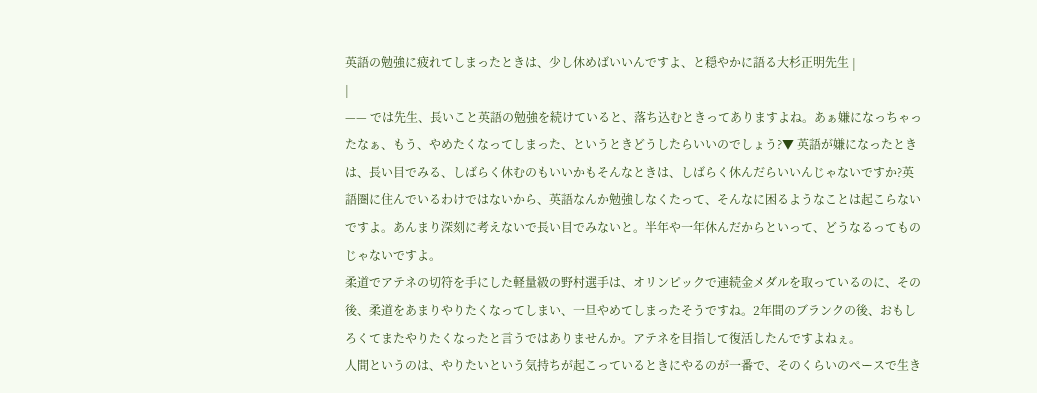英語の勉強に疲れてしまったときは、少し休めばいいんですよ、と穏やかに語る大杉正明先生 |
|
—— では先生、長いこと英語の勉強を続けていると、落ち込むときってありますよね。あぁ嫌になっちゃったなぁ、もう、やめたくなってしまった、というときどうしたらいいのでしょう?▼ 英語が嫌になったときは、長い目でみる、しばらく休むのもいいかもそんなときは、しばらく休んだらいいんじゃないですか?英語圏に住んでいるわけではないから、英語なんか勉強しなくたって、そんなに困るようなことは起こらないですよ。あんまり深刻に考えないで長い目でみないと。半年や一年休んだからといって、どうなるってものじゃないですよ。
柔道でアテネの切符を手にした軽量級の野村選手は、オリンピックで連続金メダルを取っているのに、その後、柔道をあまりやりたくなってしまい、一旦やめてしまったそうですね。2年間のブランクの後、おもしろくてまたやりたくなったと言うではありませんか。アテネを目指して復活したんですよねぇ。
人間というのは、やりたいという気持ちが起こっているときにやるのが一番で、そのくらいのペースで生き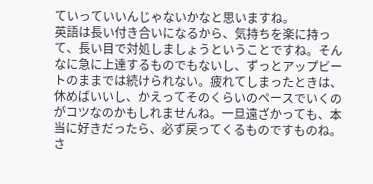ていっていいんじゃないかなと思いますね。
英語は長い付き合いになるから、気持ちを楽に持って、長い目で対処しましょうということですね。そんなに急に上達するものでもないし、ずっとアップビートのままでは続けられない。疲れてしまったときは、休めばいいし、かえってそのくらいのペースでいくのがコツなのかもしれませんね。一旦遠ざかっても、本当に好きだったら、必ず戻ってくるものですものね。
さ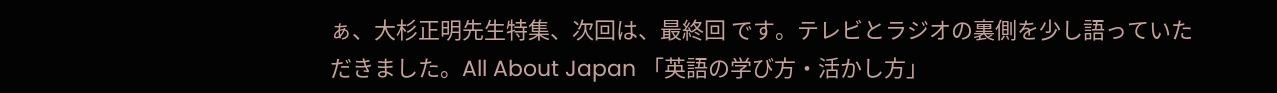ぁ、大杉正明先生特集、次回は、最終回 です。テレビとラジオの裏側を少し語っていただきました。All About Japan 「英語の学び方・活かし方」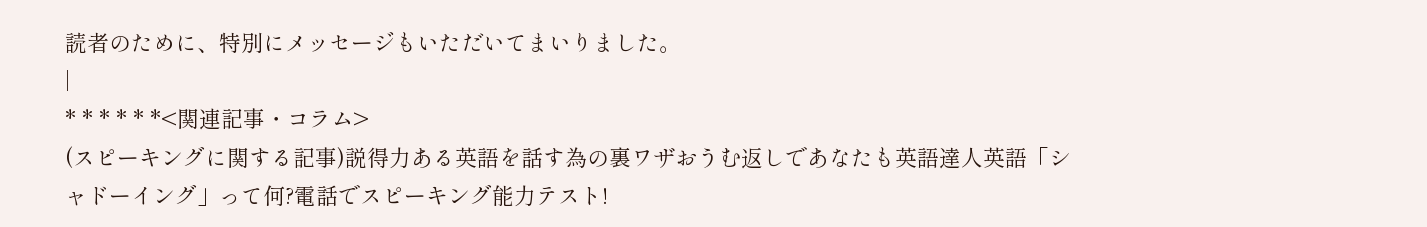読者のために、特別にメッセージもいただいてまいりました。
|
* * * * * *<関連記事・コラム>
(スピーキングに関する記事)説得力ある英語を話す為の裏ワザおうむ返しであなたも英語達人英語「シャドーイング」って何?電話でスピーキング能力テスト!